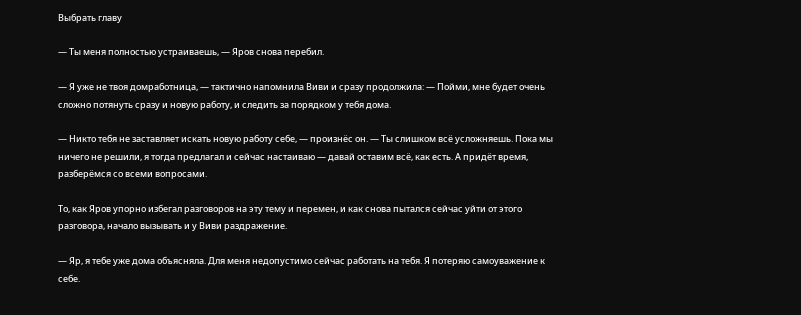Выбрать главу

— Ты меня полностью устраиваешь, — Яров снова перебил.

— Я уже не твоя домработница, — тактично напомнила Виви и сразу продолжила: — Пойми, мне будет очень сложно потянуть сразу и новую работу, и следить за порядком у тебя дома.

— Никто тебя не заставляет искать новую работу себе, — произнёс он. — Ты слишком всё усложняешь. Пока мы ничего не решили, я тогда предлагал и сейчас настаиваю — давай оставим всё, как есть. А придёт время, разберёмся со всеми вопросами.

То, как Яров упорно избегал разговоров на эту тему и перемен, и как снова пытался сейчас уйти от этого разговора, начало вызывать и у Виви раздражение.

— Яр, я тебе уже дома объясняла. Для меня недопустимо сейчас работать на тебя. Я потеряю самоуважение к себе.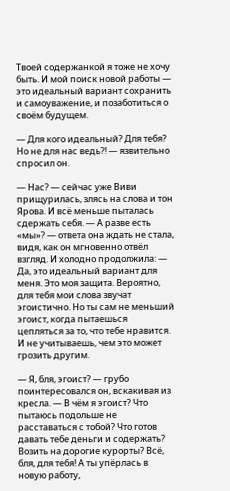Твоей содержанкой я тоже не хочу быть. И мой поиск новой работы — это идеальный вариант сохранить и самоуважение, и позаботиться о своём будущем.

— Для кого идеальный? Для тебя? Но не для нас ведь?! — язвительно спросил он.

— Нас? — сейчас уже Виви прищурилась, злясь на слова и тон Ярова. И всё меньше пыталась сдержать себя. — А разве есть «мы»? — ответа она ждать не стала, видя, как он мгновенно отвёл взгляд. И холодно продолжила: — Да, это идеальный вариант для меня. Это моя защита. Вероятно, для тебя мои слова звучат эгоистично. Но ты сам не меньший эгоист, когда пытаешься цепляться за то, что тебе нравится. И не учитываешь, чем это может грозить другим.

— Я, бля, эгоист? — грубо поинтересовался он, вскакивая из кресла. — В чём я эгоист? Что пытаюсь подольше не расставаться с тобой? Что готов давать тебе деньги и содержать? Возить на дорогие курорты? Всё, бля, для тебя! А ты упёрлась в новую работу,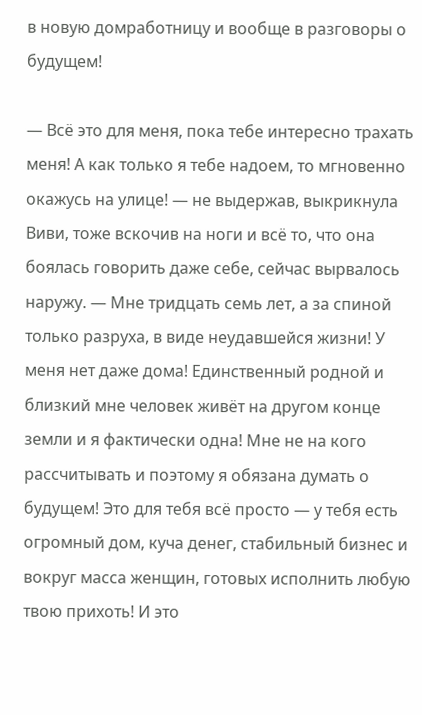в новую домработницу и вообще в разговоры о будущем!

— Всё это для меня, пока тебе интересно трахать меня! А как только я тебе надоем, то мгновенно окажусь на улице! — не выдержав, выкрикнула Виви, тоже вскочив на ноги и всё то, что она боялась говорить даже себе, сейчас вырвалось наружу. — Мне тридцать семь лет, а за спиной только разруха, в виде неудавшейся жизни! У меня нет даже дома! Единственный родной и близкий мне человек живёт на другом конце земли и я фактически одна! Мне не на кого рассчитывать и поэтому я обязана думать о будущем! Это для тебя всё просто — у тебя есть огромный дом, куча денег, стабильный бизнес и вокруг масса женщин, готовых исполнить любую твою прихоть! И это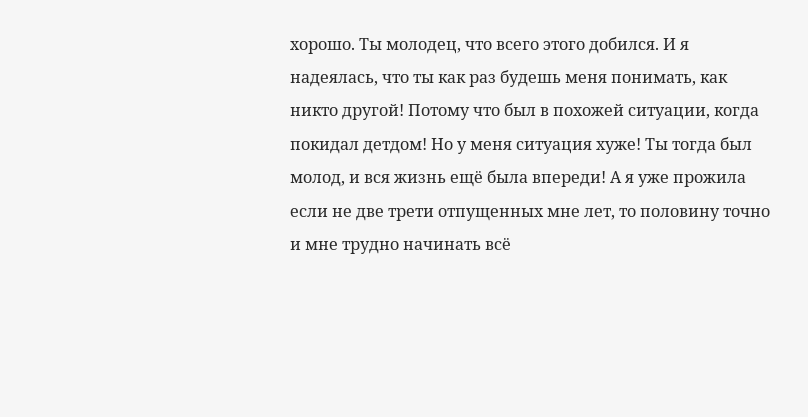хорошо. Ты молодец, что всего этого добился. И я надеялась, что ты как раз будешь меня понимать, как никто другой! Потому что был в похожей ситуации, когда покидал детдом! Но у меня ситуация хуже! Ты тогда был молод, и вся жизнь ещё была впереди! А я уже прожила если не две трети отпущенных мне лет, то половину точно и мне трудно начинать всё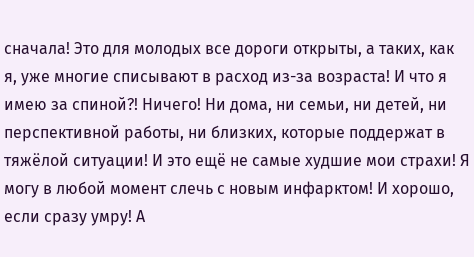сначала! Это для молодых все дороги открыты, а таких, как я, уже многие списывают в расход из-за возраста! И что я имею за спиной?! Ничего! Ни дома, ни семьи, ни детей, ни перспективной работы, ни близких, которые поддержат в тяжёлой ситуации! И это ещё не самые худшие мои страхи! Я могу в любой момент слечь с новым инфарктом! И хорошо, если сразу умру! А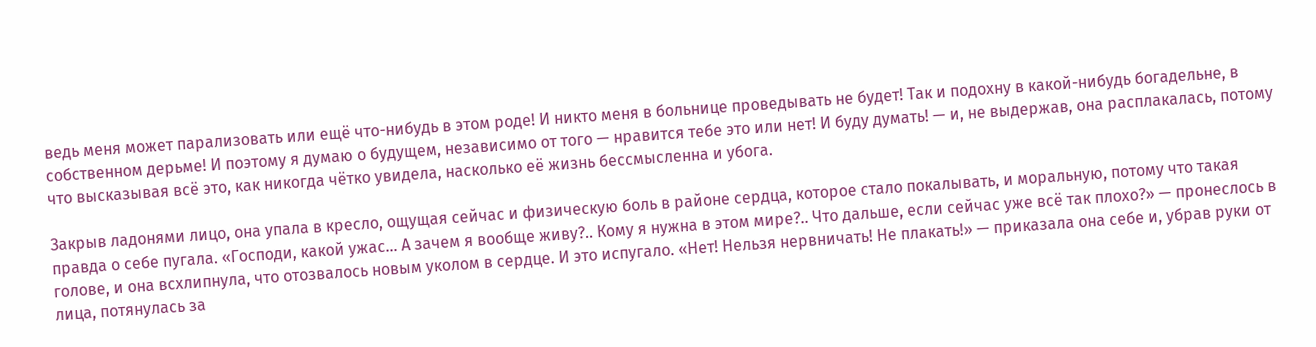ведь меня может парализовать или ещё что-нибудь в этом роде! И никто меня в больнице проведывать не будет! Так и подохну в какой-нибудь богадельне, в собственном дерьме! И поэтому я думаю о будущем, независимо от того — нравится тебе это или нет! И буду думать! — и, не выдержав, она расплакалась, потому что высказывая всё это, как никогда чётко увидела, насколько её жизнь бессмысленна и убога.

Закрыв ладонями лицо, она упала в кресло, ощущая сейчас и физическую боль в районе сердца, которое стало покалывать, и моральную, потому что такая правда о себе пугала. «Господи, какой ужас… А зачем я вообще живу?.. Кому я нужна в этом мире?.. Что дальше, если сейчас уже всё так плохо?» — пронеслось в голове, и она всхлипнула, что отозвалось новым уколом в сердце. И это испугало. «Нет! Нельзя нервничать! Не плакать!» — приказала она себе и, убрав руки от лица, потянулась за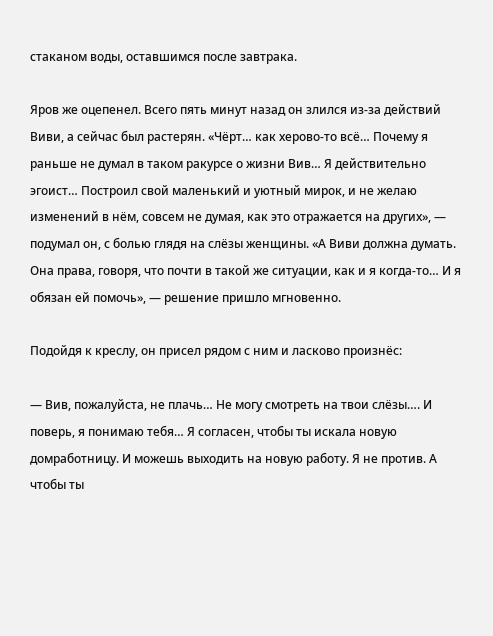стаканом воды, оставшимся после завтрака.

Яров же оцепенел. Всего пять минут назад он злился из-за действий Виви, а сейчас был растерян. «Чёрт… как херово-то всё… Почему я раньше не думал в таком ракурсе о жизни Вив… Я действительно эгоист… Построил свой маленький и уютный мирок, и не желаю изменений в нём, совсем не думая, как это отражается на других», — подумал он, с болью глядя на слёзы женщины. «А Виви должна думать. Она права, говоря, что почти в такой же ситуации, как и я когда-то… И я обязан ей помочь», — решение пришло мгновенно.

Подойдя к креслу, он присел рядом с ним и ласково произнёс:

— Вив, пожалуйста, не плачь… Не могу смотреть на твои слёзы…. И поверь, я понимаю тебя… Я согласен, чтобы ты искала новую домработницу. И можешь выходить на новую работу. Я не против. А чтобы ты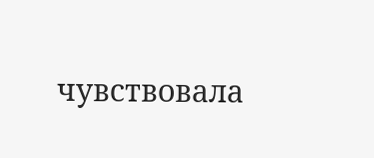чувствовала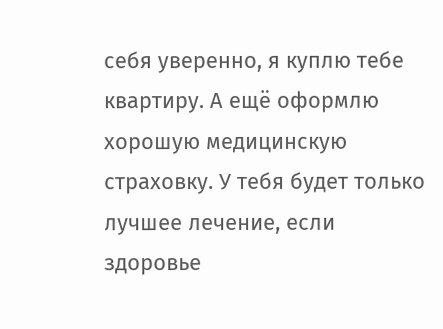себя уверенно, я куплю тебе квартиру. А ещё оформлю хорошую медицинскую страховку. У тебя будет только лучшее лечение, если здоровье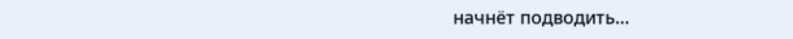начнёт подводить…